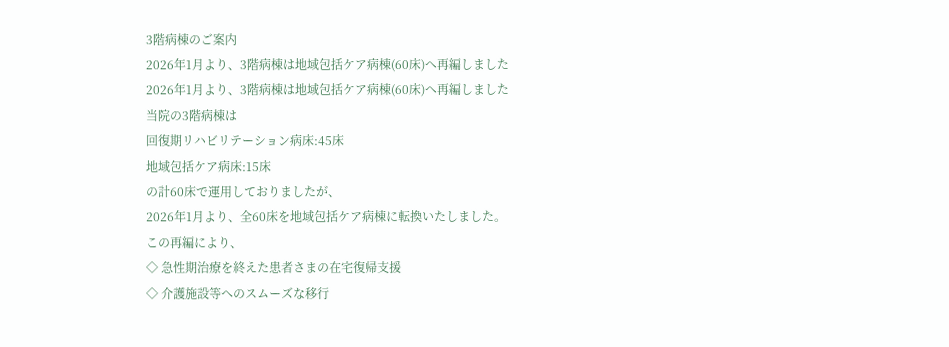3階病棟のご案内
2026年1月より、3階病棟は地域包括ケア病棟(60床)へ再編しました
2026年1月より、3階病棟は地域包括ケア病棟(60床)へ再編しました
当院の3階病棟は
回復期リハビリテーション病床:45床
地域包括ケア病床:15床
の計60床で運用しておりましたが、
2026年1月より、全60床を地域包括ケア病棟に転換いたしました。
この再編により、
◇ 急性期治療を終えた患者さまの在宅復帰支援
◇ 介護施設等へのスムーズな移行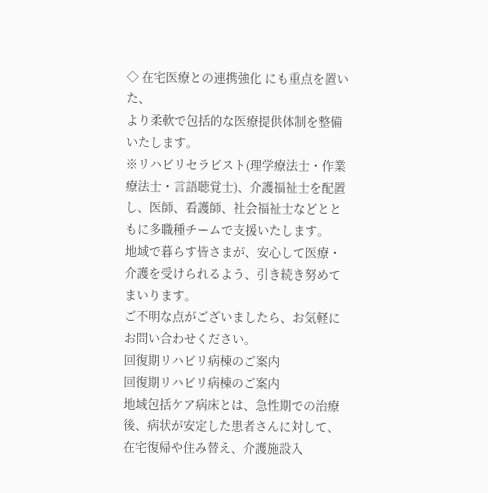◇ 在宅医療との連携強化 にも重点を置いた、
より柔軟で包括的な医療提供体制を整備いたします。
※リハビリセラピスト(理学療法士・作業療法士・言語聴覚士)、介護福祉士を配置し、医師、看護師、社会福祉士などとともに多職種チームで支援いたします。
地域で暮らす皆さまが、安心して医療・介護を受けられるよう、引き続き努めてまいります。
ご不明な点がございましたら、お気軽にお問い合わせください。
回復期リハビリ病棟のご案内
回復期リハビリ病棟のご案内
地域包括ケア病床とは、急性期での治療後、病状が安定した患者さんに対して、在宅復帰や住み替え、介護施設入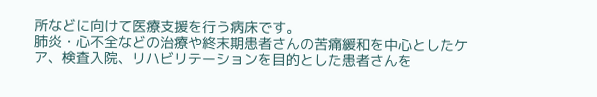所などに向けて医療支援を行う病床です。
肺炎・心不全などの治療や終末期患者さんの苦痛緩和を中心としたケア、検査入院、リハビリテーションを目的とした患者さんを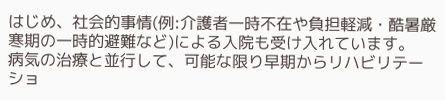はじめ、社会的事情(例:介護者一時不在や負担軽減・酷暑厳寒期の一時的避難など)による入院も受け入れています。
病気の治療と並行して、可能な限り早期からリハビリテーショ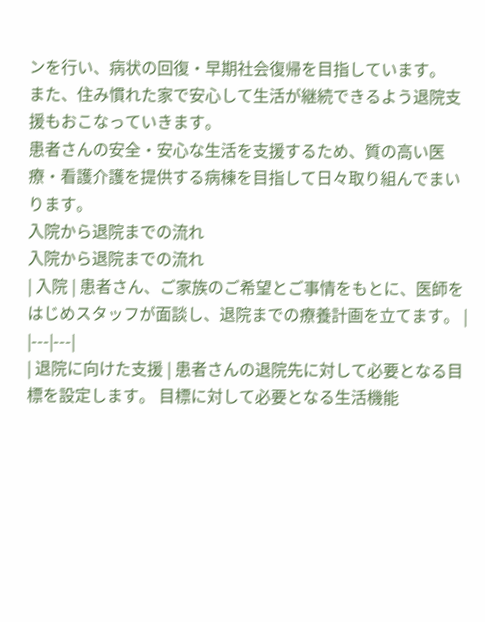ンを行い、病状の回復・早期社会復帰を目指しています。
また、住み慣れた家で安心して生活が継続できるよう退院支援もおこなっていきます。
患者さんの安全・安心な生活を支援するため、質の高い医療・看護介護を提供する病棟を目指して日々取り組んでまいります。
入院から退院までの流れ
入院から退院までの流れ
| 入院 | 患者さん、ご家族のご希望とご事情をもとに、医師をはじめスタッフが面談し、退院までの療養計画を立てます。 |
|---|---|
| 退院に向けた支援 | 患者さんの退院先に対して必要となる目標を設定します。 目標に対して必要となる生活機能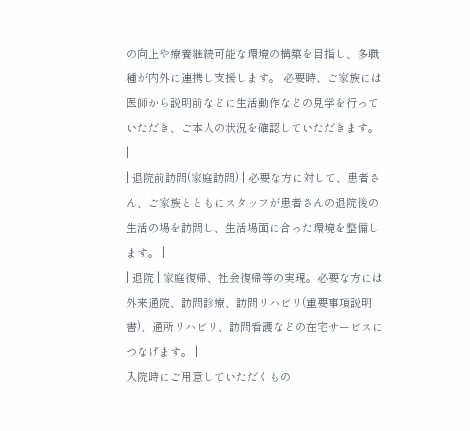の向上や療養継続可能な環境の構築を目指し、多職種が内外に連携し支援します。 必要時、ご家族には医師から説明前などに生活動作などの見学を行っていただき、ご本人の状況を確認していただきます。 |
| 退院前訪問(家庭訪問) | 必要な方に対して、患者さん、ご家族とともにスタッフが患者さんの退院後の生活の場を訪問し、生活場面に合った環境を整備します。 |
| 退院 | 家庭復帰、社会復帰等の実現。必要な方には外来通院、訪問診療、訪問リハビリ(重要事項説明書)、通所リハビリ、訪問看護などの在宅サービスにつなげます。 |
入院時にご用意していただくもの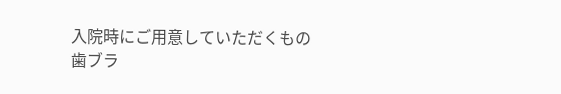入院時にご用意していただくもの
歯ブラ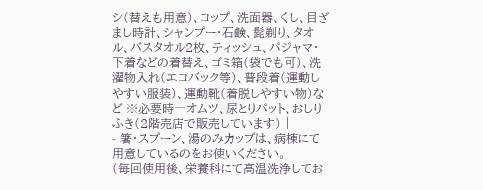シ(替えも用意)、コップ、洗面器、くし、目ざまし時計、シャンプー・石鹸、髭剃り、タオル、バスタオル2枚、ティッシュ、パジャマ・下着などの着替え、ゴミ箱(袋でも可)、洗濯物入れ(エコバック等)、普段着(運動しやすい服装)、運動靴(着脱しやすい物)など ※必要時―オムツ、尿とりパット、おしりふき(2階売店で販売しています) |
- 箸・スプーン、湯のみカップは、病棟にて用意しているのをお使いください。
(毎回使用後、栄養科にて高温洗浄してお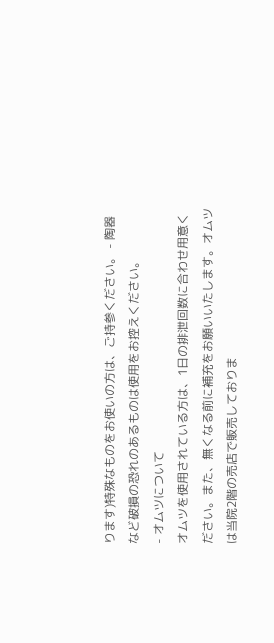ります)特殊なものをお使いの方は、ご持参ください。 - 陶器など破損の恐れのあるものは使用をお控えください。
- オムツについて
オムツを使用されている方は、1日の排泄回数に合わせ用意ください。また、無くなる前に補充をお願いいたします。オムツは当院2階の売店で販売しておりま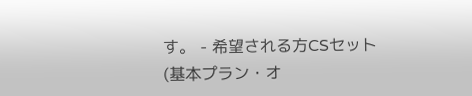す。 - 希望される方CSセット(基本プラン・オ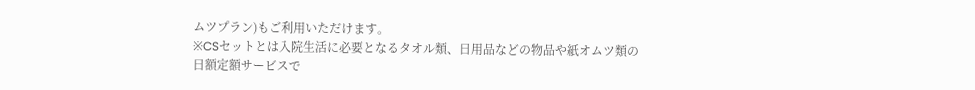ムツプラン)もご利用いただけます。
※CSセットとは入院生活に必要となるタオル類、日用品などの物品や紙オムツ類の日額定額サービスで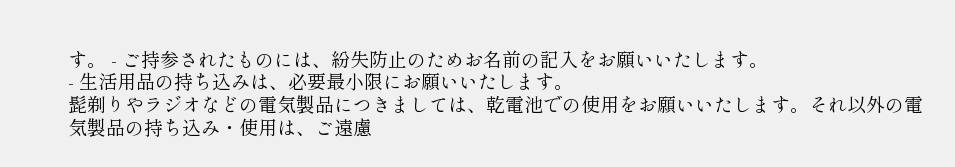す。 - ご持参されたものには、紛失防止のためお名前の記入をお願いいたします。
- 生活用品の持ち込みは、必要最小限にお願いいたします。
髭剃りやラジオなどの電気製品につきましては、乾電池での使用をお願いいたします。それ以外の電気製品の持ち込み・使用は、ご遠慮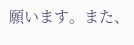願います。また、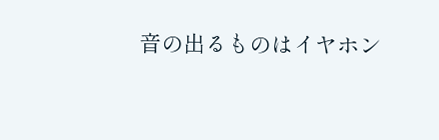音の出るものはイヤホン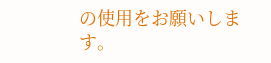の使用をお願いします。